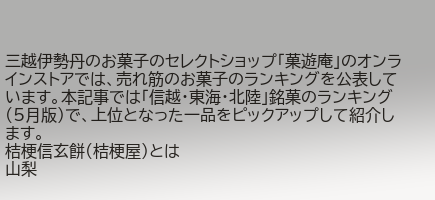三越伊勢丹のお菓子のセレクトショップ「菓遊庵」のオンラインストアでは、売れ筋のお菓子のランキングを公表しています。本記事では「信越・東海・北陸」銘菓のランキング(5月版)で、上位となった一品をピックアップして紹介します。
桔梗信玄餅(桔梗屋)とは
山梨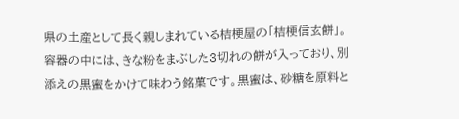県の土産として長く親しまれている桔梗屋の「桔梗信玄餅」。容器の中には、きな粉をまぶした3切れの餅が入っており、別添えの黒蜜をかけて味わう銘菓です。黒蜜は、砂糖を原料と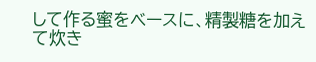して作る蜜をベースに、精製糖を加えて炊き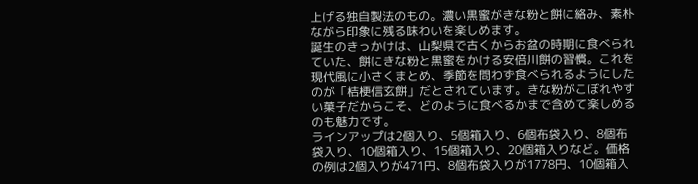上げる独自製法のもの。濃い黒蜜がきな粉と餅に絡み、素朴ながら印象に残る味わいを楽しめます。
誕生のきっかけは、山梨県で古くからお盆の時期に食べられていた、餅にきな粉と黒蜜をかける安倍川餅の習慣。これを現代風に小さくまとめ、季節を問わず食べられるようにしたのが「桔梗信玄餅」だとされています。きな粉がこぼれやすい菓子だからこそ、どのように食べるかまで含めて楽しめるのも魅力です。
ラインアップは2個入り、5個箱入り、6個布袋入り、8個布袋入り、10個箱入り、15個箱入り、20個箱入りなど。価格の例は2個入りが471円、8個布袋入りが1778円、10個箱入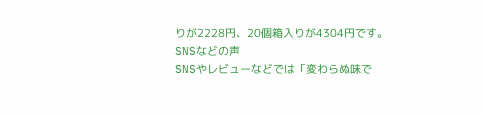りが2228円、20個箱入りが4304円です。
SNSなどの声
SNSやレビューなどでは「変わらぬ味で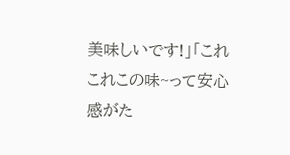美味しいです!」「これこれこの味~って安心感がた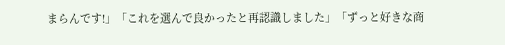まらんです!」「これを選んで良かったと再認識しました」「ずっと好きな商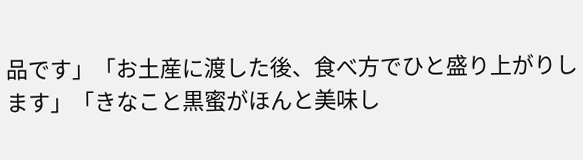品です」「お土産に渡した後、食べ方でひと盛り上がりします」「きなこと黒蜜がほんと美味し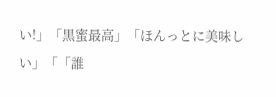い!」「黒蜜最高」「ほんっとに美味しい」「「誰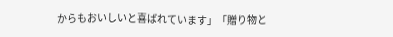からもおいしいと喜ばれています」「贈り物と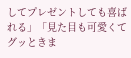してプレゼントしても喜ばれる」「見た目も可愛くてグッときま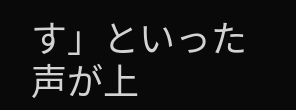す」といった声が上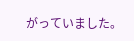がっていました。